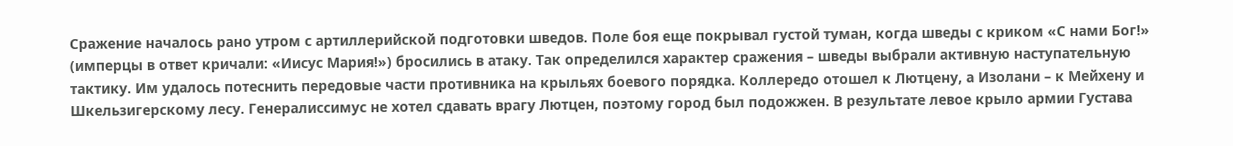Сражение началось рано утром с артиллерийской подготовки шведов. Поле боя еще покрывал густой туман, когда шведы с криком «С нами Бог!» (имперцы в ответ кричали: «Иисус Мария!») бросились в атаку. Так определился характер сражения – шведы выбрали активную наступательную тактику. Им удалось потеснить передовые части противника на крыльях боевого порядка. Коллередо отошел к Лютцену, а Изолани – к Мейхену и Шкельзигерскому лесу. Генералиссимус не хотел сдавать врагу Лютцен, поэтому город был подожжен. В результате левое крыло армии Густава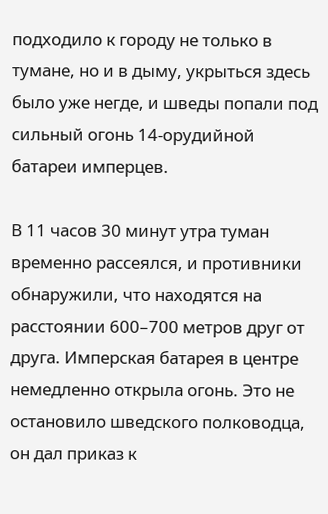подходило к городу не только в тумане, но и в дыму, укрыться здесь было уже негде, и шведы попали под сильный огонь 14-орудийной батареи имперцев.

В 11 часов 30 минут утра туман временно рассеялся, и противники обнаружили, что находятся на расстоянии 600–700 метров друг от друга. Имперская батарея в центре немедленно открыла огонь. Это не остановило шведского полководца, он дал приказ к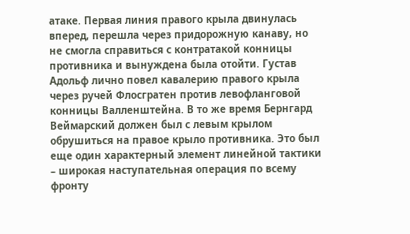атаке. Первая линия правого крыла двинулась вперед, перешла через придорожную канаву, но не смогла справиться с контратакой конницы противника и вынуждена была отойти. Густав Адольф лично повел кавалерию правого крыла через ручей Флосгратен против левофланговой конницы Валленштейна. В то же время Бернгард Веймарский должен был с левым крылом обрушиться на правое крыло противника. Это был еще один характерный элемент линейной тактики – широкая наступательная операция по всему фронту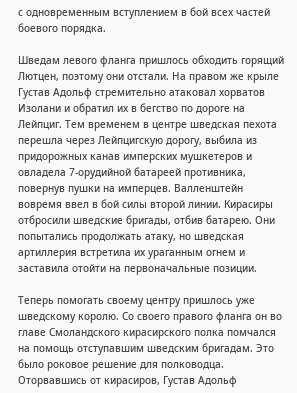с одновременным вступлением в бой всех частей боевого порядка.

Шведам левого фланга пришлось обходить горящий Лютцен, поэтому они отстали. На правом же крыле Густав Адольф стремительно атаковал хорватов Изолани и обратил их в бегство по дороге на Лейпциг. Тем временем в центре шведская пехота перешла через Лейпцигскую дорогу, выбила из придорожных канав имперских мушкетеров и овладела 7-орудийной батареей противника, повернув пушки на имперцев. Валленштейн вовремя ввел в бой силы второй линии. Кирасиры отбросили шведские бригады, отбив батарею. Они попытались продолжать атаку, но шведская артиллерия встретила их ураганным огнем и заставила отойти на первоначальные позиции.

Теперь помогать своему центру пришлось уже шведскому королю. Со своего правого фланга он во главе Смоландского кирасирского полка помчался на помощь отступавшим шведским бригадам. Это было роковое решение для полководца. Оторвавшись от кирасиров, Густав Адольф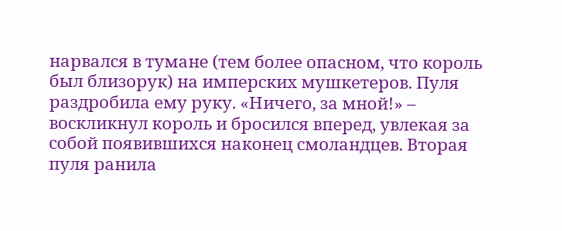нарвался в тумане (тем более опасном, что король был близорук) на имперских мушкетеров. Пуля раздробила ему руку. «Ничего, за мной!» – воскликнул король и бросился вперед, увлекая за собой появившихся наконец смоландцев. Вторая пуля ранила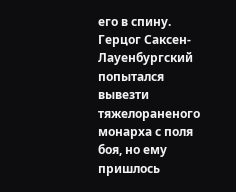его в спину. Герцог Саксен-Лауенбургский попытался вывезти тяжелораненого монарха с поля боя, но ему пришлось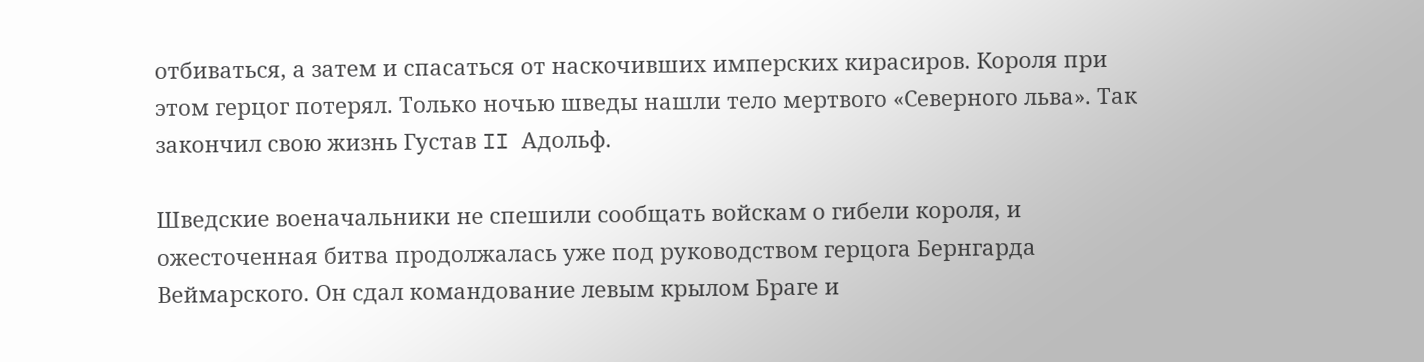отбиваться, а затем и спасаться от наскочивших имперских кирасиров. Короля при этом герцог потерял. Только ночью шведы нашли тело мертвого «Северного льва». Так закончил свою жизнь Густав II Адольф.

Шведские военачальники не спешили сообщать войскам о гибели короля, и ожесточенная битва продолжалась уже под руководством герцога Бернгарда Веймарского. Он сдал командование левым крылом Браге и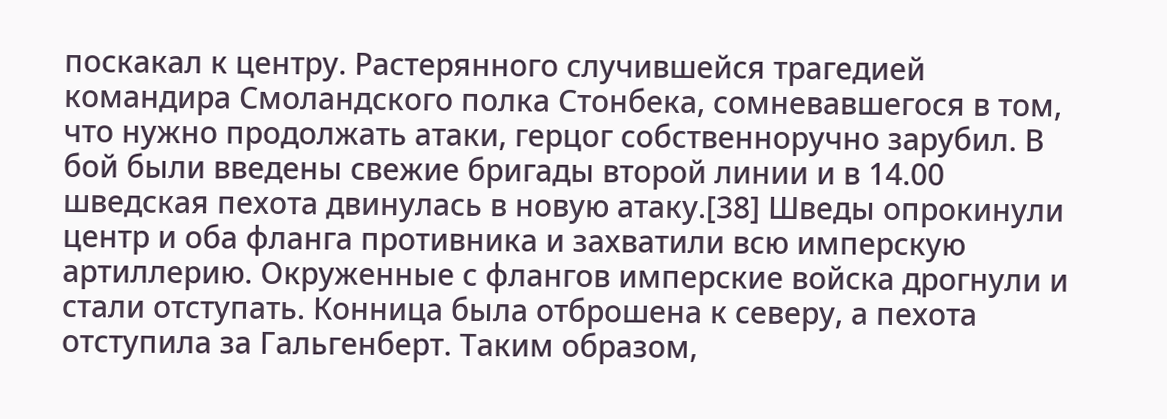поскакал к центру. Растерянного случившейся трагедией командира Смоландского полка Стонбека, сомневавшегося в том, что нужно продолжать атаки, герцог собственноручно зарубил. В бой были введены свежие бригады второй линии и в 14.00 шведская пехота двинулась в новую атаку.[38] Шведы опрокинули центр и оба фланга противника и захватили всю имперскую артиллерию. Окруженные с флангов имперские войска дрогнули и стали отступать. Конница была отброшена к северу, а пехота отступила за Гальгенберт. Таким образом,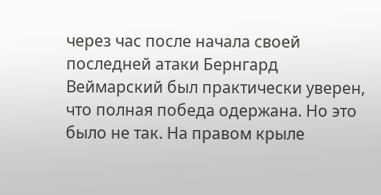через час после начала своей последней атаки Бернгард Веймарский был практически уверен, что полная победа одержана. Но это было не так. На правом крыле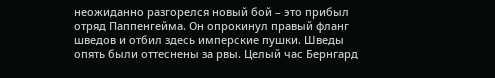неожиданно разгорелся новый бой – это прибыл отряд Паппенгейма. Он опрокинул правый фланг шведов и отбил здесь имперские пушки. Шведы опять были оттеснены за рвы. Целый час Бернгард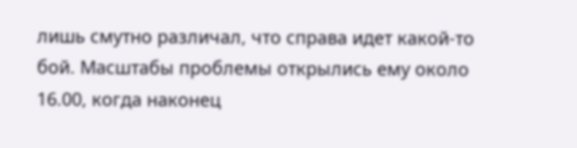лишь смутно различал, что справа идет какой-то бой. Масштабы проблемы открылись ему около 16.00, когда наконец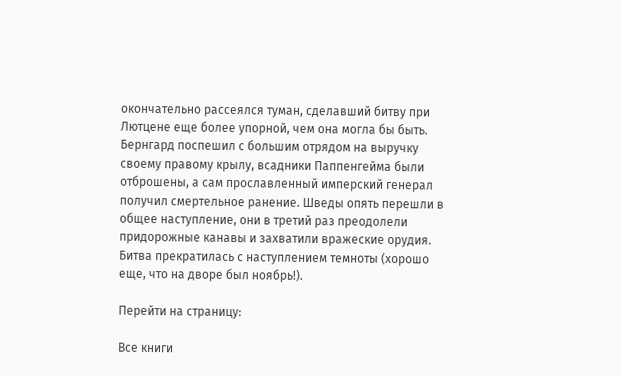окончательно рассеялся туман, сделавший битву при Лютцене еще более упорной, чем она могла бы быть. Бернгард поспешил с большим отрядом на выручку своему правому крылу, всадники Паппенгейма были отброшены, а сам прославленный имперский генерал получил смертельное ранение. Шведы опять перешли в общее наступление, они в третий раз преодолели придорожные канавы и захватили вражеские орудия. Битва прекратилась с наступлением темноты (хорошо еще, что на дворе был ноябрь!).

Перейти на страницу:

Все книги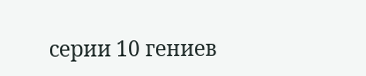серии 10 гениев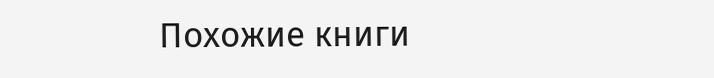Похожие книги